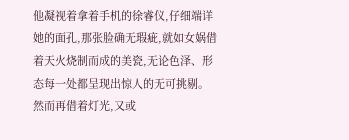他凝视着拿着手机的徐睿仪,仔细端详她的面孔,那张脸确无瑕疵,就如女娲借着天火烧制而成的美瓷,无论色泽、形态每一处都呈现出惊人的无可挑剔。
然而再借着灯光,又或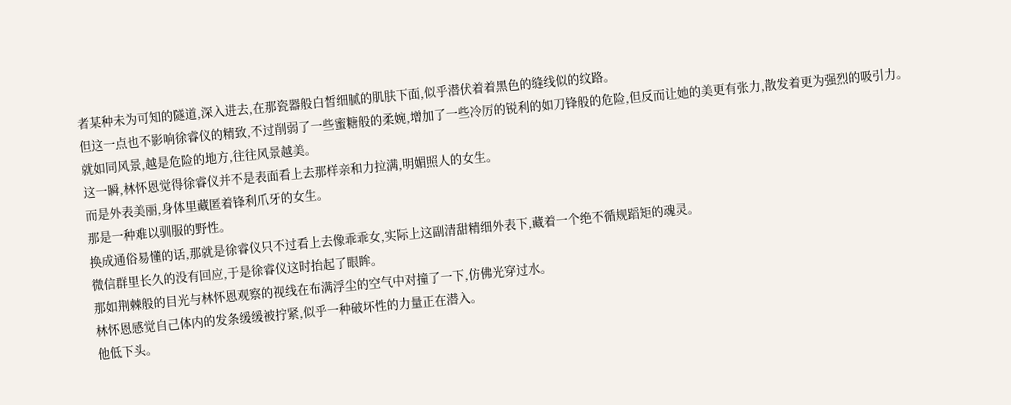者某种未为可知的隧道,深入进去,在那瓷器般白皙细腻的肌肤下面,似乎潜伏着着黑色的缝线似的纹路。
但这一点也不影响徐睿仪的精致,不过削弱了一些蜜糖般的柔婉,增加了一些冷厉的锐利的如刀锋般的危险,但反而让她的美更有张力,散发着更为强烈的吸引力。
就如同风景,越是危险的地方,往往风景越美。
这一瞬,林怀恩觉得徐睿仪并不是表面看上去那样亲和力拉满,明媚照人的女生。
而是外表美丽,身体里藏匿着锋利爪牙的女生。
那是一种难以驯服的野性。
换成通俗易懂的话,那就是徐睿仪只不过看上去像乖乖女,实际上这副清甜精细外表下,藏着一个绝不循规蹈矩的魂灵。
微信群里长久的没有回应,于是徐睿仪这时抬起了眼眸。
那如荆棘般的目光与林怀恩观察的视线在布满浮尘的空气中对撞了一下,仿佛光穿过水。
林怀恩感觉自己体内的发条缓缓被拧紧,似乎一种破坏性的力量正在潜入。
他低下头。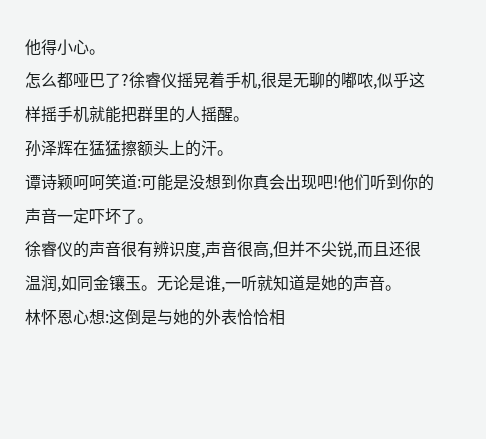他得小心。
怎么都哑巴了?徐睿仪摇晃着手机,很是无聊的嘟哝,似乎这样摇手机就能把群里的人摇醒。
孙泽辉在猛猛擦额头上的汗。
谭诗颖呵呵笑道:可能是没想到你真会出现吧!他们听到你的声音一定吓坏了。
徐睿仪的声音很有辨识度,声音很高,但并不尖锐,而且还很温润,如同金镶玉。无论是谁,一听就知道是她的声音。
林怀恩心想:这倒是与她的外表恰恰相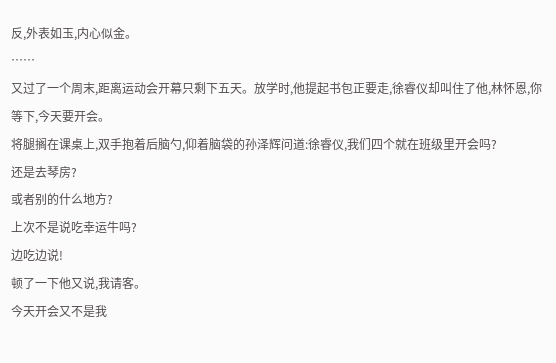反,外表如玉,内心似金。
……
又过了一个周末,距离运动会开幕只剩下五天。放学时,他提起书包正要走,徐睿仪却叫住了他,林怀恩,你等下,今天要开会。
将腿搁在课桌上,双手抱着后脑勺,仰着脑袋的孙泽辉问道:徐睿仪,我们四个就在班级里开会吗?
还是去琴房?
或者别的什么地方?
上次不是说吃幸运牛吗?
边吃边说!
顿了一下他又说,我请客。
今天开会又不是我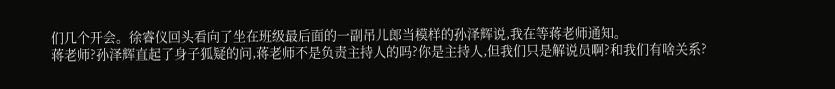们几个开会。徐睿仪回头看向了坐在班级最后面的一副吊儿郎当模样的孙泽辉说,我在等蒋老师通知。
蒋老师?孙泽辉直起了身子狐疑的问,蒋老师不是负责主持人的吗?你是主持人,但我们只是解说员啊?和我们有啥关系?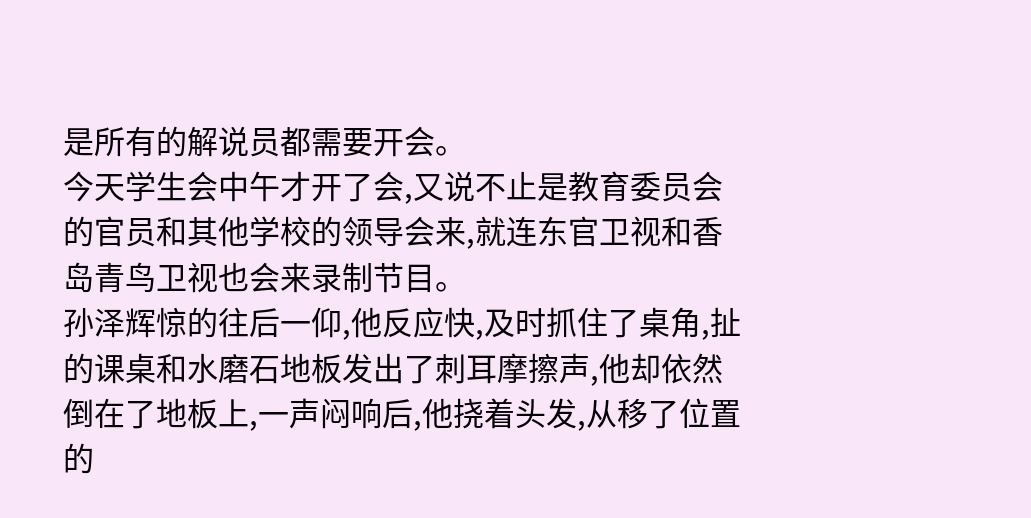是所有的解说员都需要开会。
今天学生会中午才开了会,又说不止是教育委员会的官员和其他学校的领导会来,就连东官卫视和香岛青鸟卫视也会来录制节目。
孙泽辉惊的往后一仰,他反应快,及时抓住了桌角,扯的课桌和水磨石地板发出了刺耳摩擦声,他却依然倒在了地板上,一声闷响后,他挠着头发,从移了位置的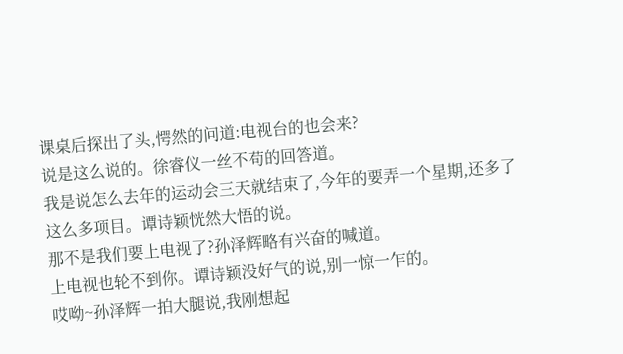课桌后探出了头,愕然的问道:电视台的也会来?
说是这么说的。徐睿仪一丝不苟的回答道。
我是说怎么去年的运动会三天就结束了,今年的要弄一个星期,还多了这么多项目。谭诗颖恍然大悟的说。
那不是我们要上电视了?孙泽辉略有兴奋的喊道。
上电视也轮不到你。谭诗颖没好气的说,别一惊一乍的。
哎呦~孙泽辉一拍大腿说,我刚想起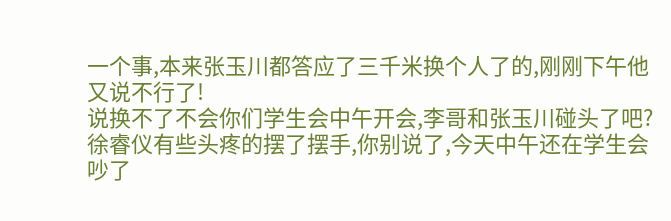一个事,本来张玉川都答应了三千米换个人了的,刚刚下午他又说不行了!
说换不了不会你们学生会中午开会,李哥和张玉川碰头了吧?
徐睿仪有些头疼的摆了摆手,你别说了,今天中午还在学生会吵了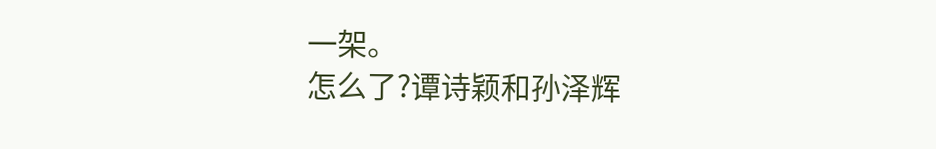一架。
怎么了?谭诗颖和孙泽辉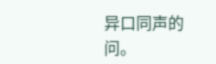异口同声的问。